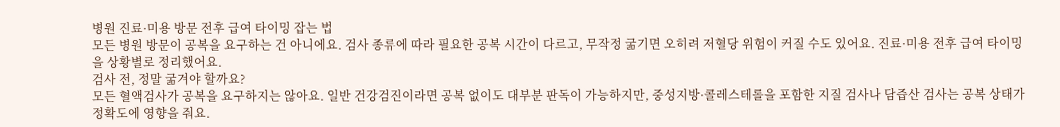병원 진료·미용 방문 전후 급여 타이밍 잡는 법
모든 병원 방문이 공복을 요구하는 건 아니에요. 검사 종류에 따라 필요한 공복 시간이 다르고, 무작정 굶기면 오히려 저혈당 위험이 커질 수도 있어요. 진료·미용 전후 급여 타이밍을 상황별로 정리했어요.
검사 전, 정말 굶겨야 할까요?
모든 혈액검사가 공복을 요구하지는 않아요. 일반 건강검진이라면 공복 없이도 대부분 판독이 가능하지만, 중성지방·콜레스테롤을 포함한 지질 검사나 담즙산 검사는 공복 상태가 정확도에 영향을 줘요.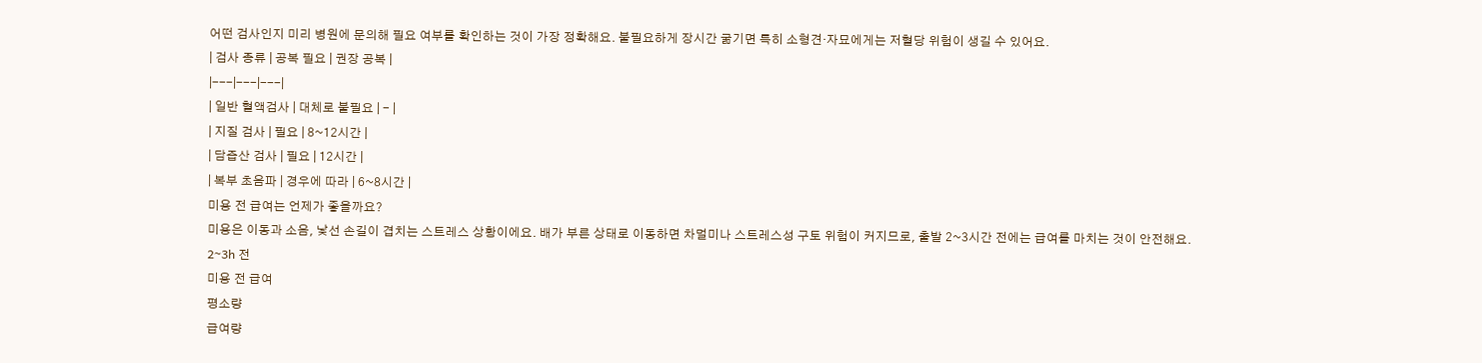어떤 검사인지 미리 병원에 문의해 필요 여부를 확인하는 것이 가장 정확해요. 불필요하게 장시간 굶기면 특히 소형견·자묘에게는 저혈당 위험이 생길 수 있어요.
| 검사 종류 | 공복 필요 | 권장 공복 |
|---|---|---|
| 일반 혈액검사 | 대체로 불필요 | - |
| 지질 검사 | 필요 | 8~12시간 |
| 담즙산 검사 | 필요 | 12시간 |
| 복부 초음파 | 경우에 따라 | 6~8시간 |
미용 전 급여는 언제가 좋을까요?
미용은 이동과 소음, 낯선 손길이 겹치는 스트레스 상황이에요. 배가 부른 상태로 이동하면 차멀미나 스트레스성 구토 위험이 커지므로, 출발 2~3시간 전에는 급여를 마치는 것이 안전해요.
2~3h 전
미용 전 급여
평소량
급여량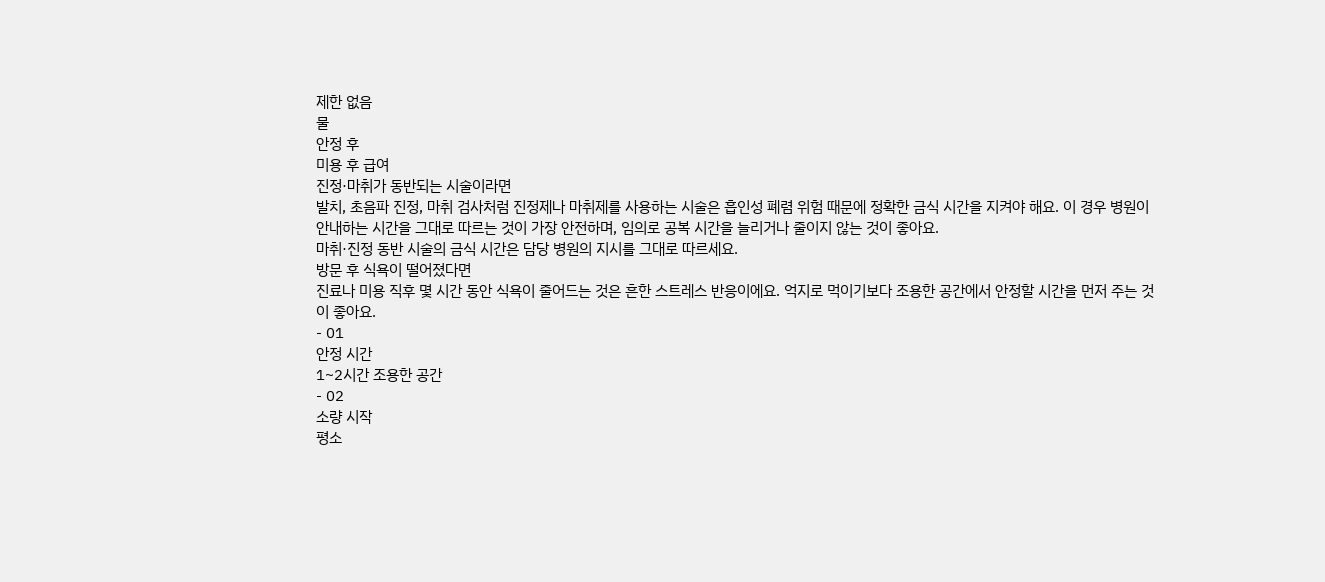제한 없음
물
안정 후
미용 후 급여
진정·마취가 동반되는 시술이라면
발치, 초음파 진정, 마취 검사처럼 진정제나 마취제를 사용하는 시술은 흡인성 폐렴 위험 때문에 정확한 금식 시간을 지켜야 해요. 이 경우 병원이 안내하는 시간을 그대로 따르는 것이 가장 안전하며, 임의로 공복 시간을 늘리거나 줄이지 않는 것이 좋아요.
마취·진정 동반 시술의 금식 시간은 담당 병원의 지시를 그대로 따르세요.
방문 후 식욕이 떨어졌다면
진료나 미용 직후 몇 시간 동안 식욕이 줄어드는 것은 흔한 스트레스 반응이에요. 억지로 먹이기보다 조용한 공간에서 안정할 시간을 먼저 주는 것이 좋아요.
- 01
안정 시간
1~2시간 조용한 공간
- 02
소량 시작
평소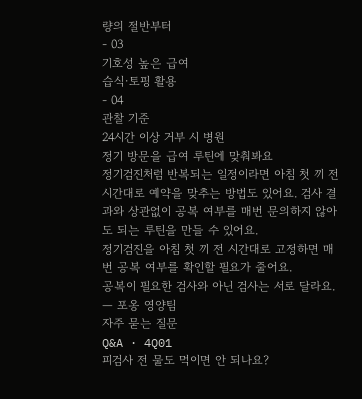량의 절반부터
- 03
기호성 높은 급여
습식·토핑 활용
- 04
관찰 기준
24시간 이상 거부 시 병원
정기 방문을 급여 루틴에 맞춰봐요
정기검진처럼 반복되는 일정이라면 아침 첫 끼 전 시간대로 예약을 맞추는 방법도 있어요. 검사 결과와 상관없이 공복 여부를 매번 문의하지 않아도 되는 루틴을 만들 수 있어요.
정기검진을 아침 첫 끼 전 시간대로 고정하면 매번 공복 여부를 확인할 필요가 줄어요.
공복이 필요한 검사와 아닌 검사는 서로 달라요.
— 포옹 영양팀
자주 묻는 질문
Q&A · 4Q01
피검사 전 물도 먹이면 안 되나요?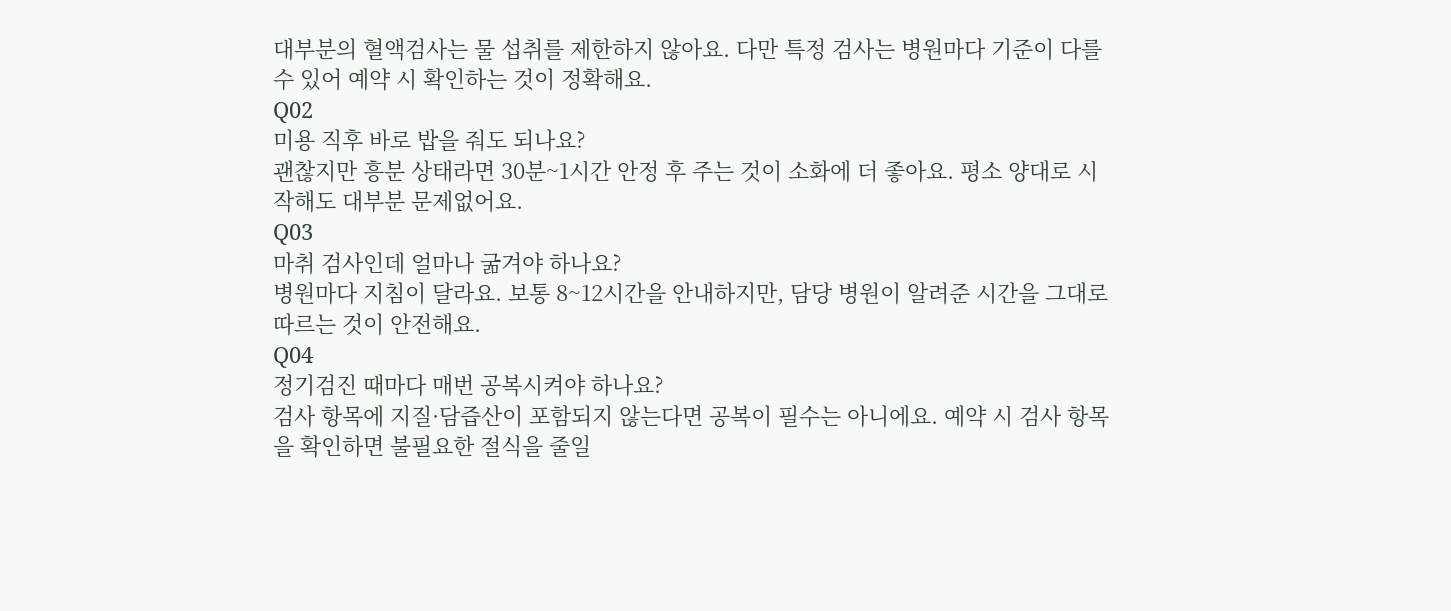대부분의 혈액검사는 물 섭취를 제한하지 않아요. 다만 특정 검사는 병원마다 기준이 다를 수 있어 예약 시 확인하는 것이 정확해요.
Q02
미용 직후 바로 밥을 줘도 되나요?
괜찮지만 흥분 상태라면 30분~1시간 안정 후 주는 것이 소화에 더 좋아요. 평소 양대로 시작해도 대부분 문제없어요.
Q03
마취 검사인데 얼마나 굶겨야 하나요?
병원마다 지침이 달라요. 보통 8~12시간을 안내하지만, 담당 병원이 알려준 시간을 그대로 따르는 것이 안전해요.
Q04
정기검진 때마다 매번 공복시켜야 하나요?
검사 항목에 지질·담즙산이 포함되지 않는다면 공복이 필수는 아니에요. 예약 시 검사 항목을 확인하면 불필요한 절식을 줄일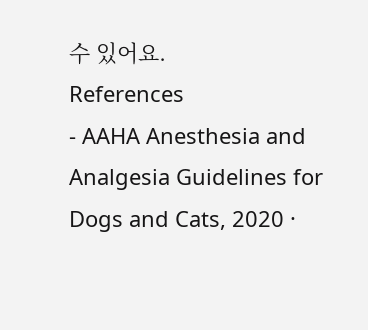수 있어요.
References
- AAHA Anesthesia and Analgesia Guidelines for Dogs and Cats, 2020 ·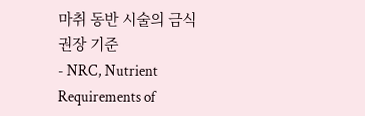마취 동반 시술의 금식 권장 기준
- NRC, Nutrient Requirements of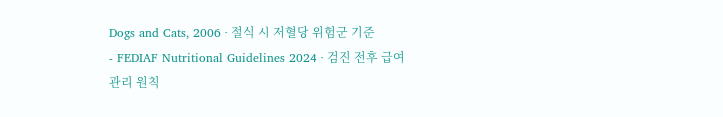Dogs and Cats, 2006 · 절식 시 저혈당 위험군 기준
- FEDIAF Nutritional Guidelines 2024 · 검진 전후 급여 관리 원칙